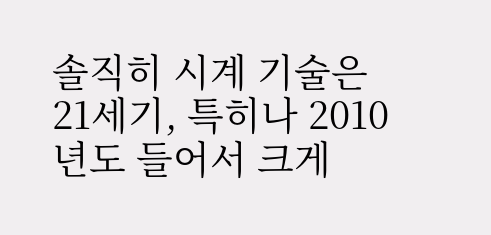솔직히 시계 기술은 21세기, 특히나 2010년도 들어서 크게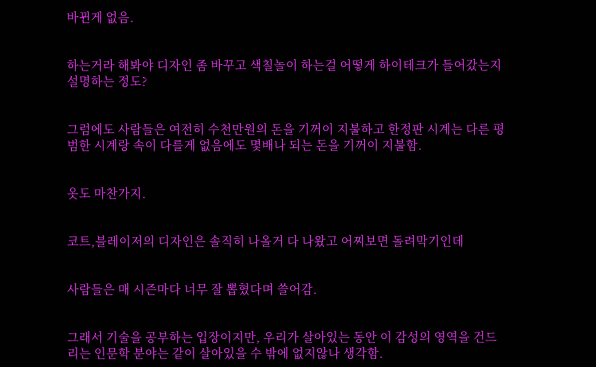바뀐게 없음.


하는거라 해봐야 디자인 좀 바꾸고 색칠놀이 하는걸 어떻게 하이테크가 들어갔는지 설명하는 정도?


그럼에도 사람들은 여전히 수천만원의 돈을 기꺼이 지불하고 한정판 시계는 다른 평범한 시계랑 속이 다를게 없음에도 몇배나 되는 돈을 기꺼이 지불함.


옷도 마찬가지.


코트,블레이저의 디자인은 솔직히 나올거 다 나왔고 어찌보면 돌려막기인데


사람들은 매 시즌마다 너무 잘 뽑혔다며 쓸어감.


그래서 기술을 공부하는 입장이지만, 우리가 살아있는 동안 이 감성의 영역을 건드리는 인문학 분야는 같이 살아있을 수 밖에 없지않나 생각함.